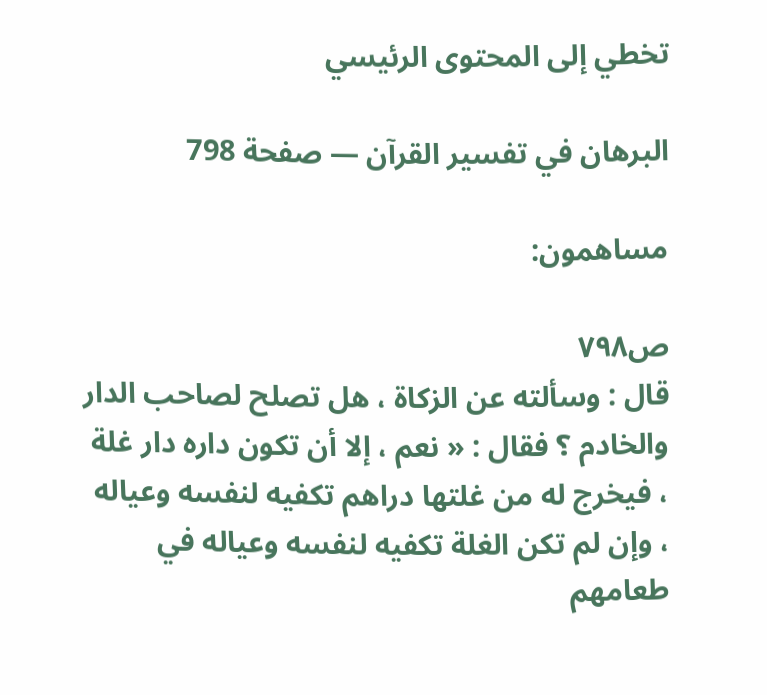تخطي إلى المحتوى الرئيسي

البرهان في تفسير القرآن — صفحة 798

مساهمون:

ص٧٩٨
قال : وسألته عن الزكاة ، هل تصلح لصاحب الدار والخادم ؟ فقال : « نعم ، إلا أن تكون داره دار غلة ، فيخرج له من غلتها دراهم تكفيه لنفسه وعياله ، وإن لم تكن الغلة تكفيه لنفسه وعياله في طعامهم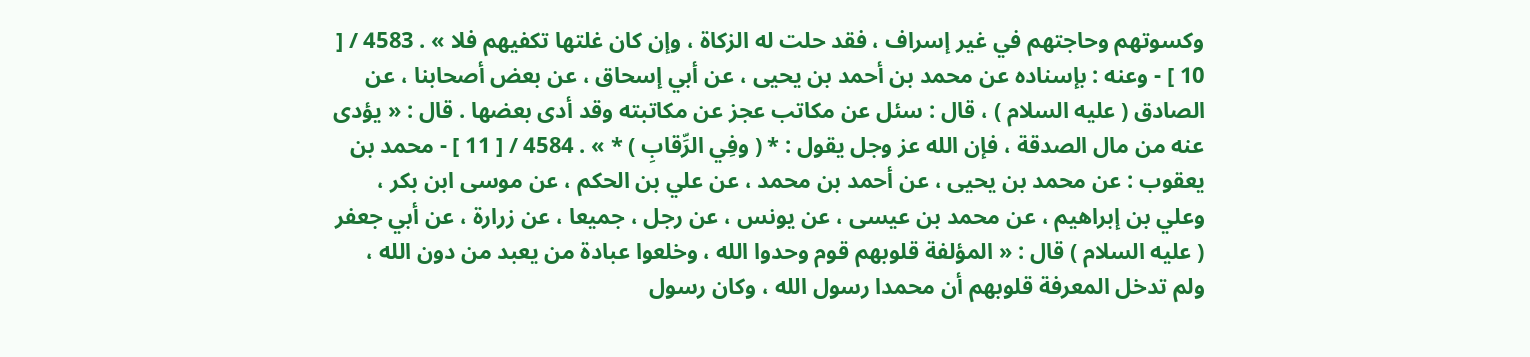وكسوتهم وحاجتهم في غير إسراف ، فقد حلت له الزكاة ، وإن كان غلتها تكفيهم فلا » . 4583 / [ 10 ] - وعنه : بإسناده عن محمد بن أحمد بن يحيى ، عن أبي إسحاق ، عن بعض أصحابنا ، عن الصادق ( عليه السلام ) ، قال : سئل عن مكاتب عجز عن مكاتبته وقد أدى بعضها . قال : « يؤدى عنه من مال الصدقة ، فإن الله عز وجل يقول : * ( وفِي الرِّقابِ ) * » . 4584 / [ 11 ] - محمد بن يعقوب : عن محمد بن يحيى ، عن أحمد بن محمد ، عن علي بن الحكم ، عن موسى ابن بكر ، وعلي بن إبراهيم ، عن محمد بن عيسى ، عن يونس ، عن رجل ، جميعا ، عن زرارة ، عن أبي جعفر ( عليه السلام ) قال : « المؤلفة قلوبهم قوم وحدوا الله ، وخلعوا عبادة من يعبد من دون الله ، ولم تدخل المعرفة قلوبهم أن محمدا رسول الله ، وكان رسول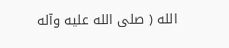الله ( صلى الله عليه وآله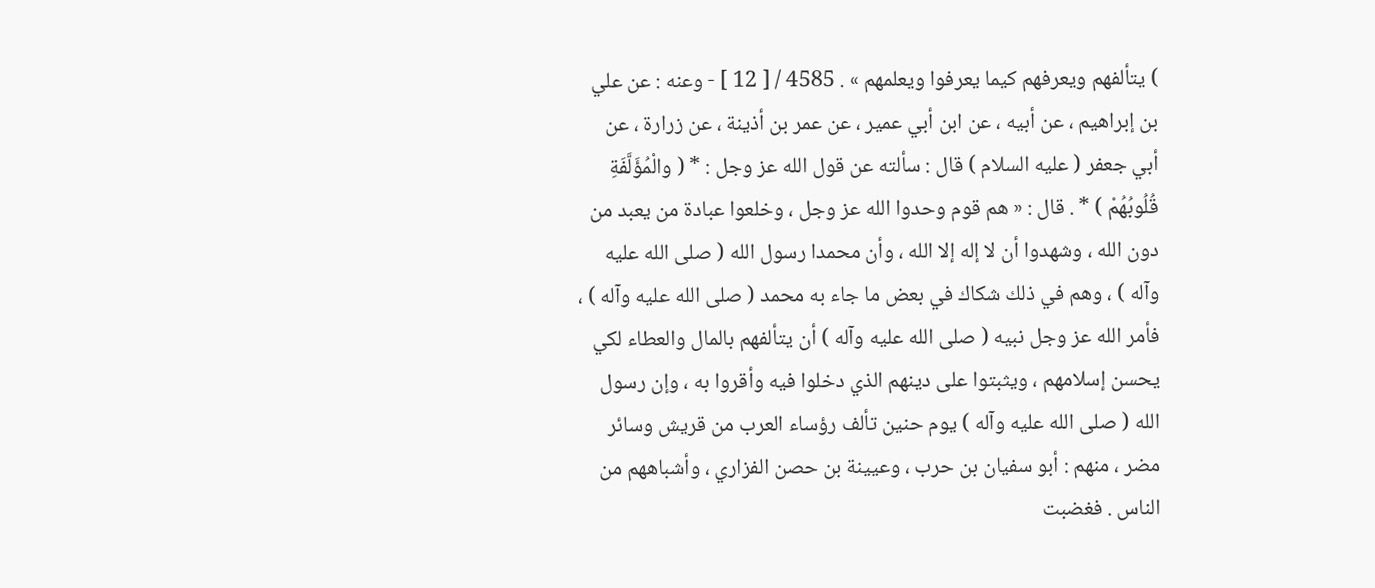) يتألفهم ويعرفهم كيما يعرفوا ويعلمهم » . 4585 / [ 12 ] - وعنه : عن علي بن إبراهيم ، عن أبيه ، عن ابن أبي عمير ، عن عمر بن أذينة ، عن زرارة ، عن أبي جعفر ( عليه السلام ) قال : سألته عن قول الله عز وجل : * ( والْمُؤَلَّفَةِ قُلُوبُهُمْ ) * . قال : « هم قوم وحدوا الله عز وجل ، وخلعوا عبادة من يعبد من دون الله ، وشهدوا أن لا إله إلا الله ، وأن محمدا رسول الله ( صلى الله عليه وآله ) ، وهم في ذلك شكاك في بعض ما جاء به محمد ( صلى الله عليه وآله ) ، فأمر الله عز وجل نبيه ( صلى الله عليه وآله ) أن يتألفهم بالمال والعطاء لكي يحسن إسلامهم ، ويثبتوا على دينهم الذي دخلوا فيه وأقروا به ، وإن رسول الله ( صلى الله عليه وآله ) يوم حنين تألف رؤساء العرب من قريش وسائر مضر ، منهم : أبو سفيان بن حرب ، وعيينة بن حصن الفزاري ، وأشباههم من الناس . فغضبت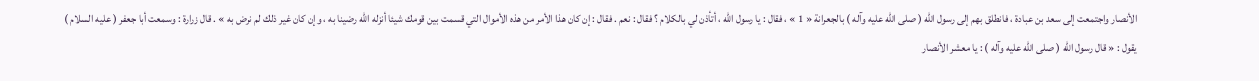الأنصار واجتمعت إلى سعد بن عبادة ، فانطلق بهم إلى رسول الله ( صلى الله عليه وآله ) بالجعرانة « 1 » ، فقال : يا رسول الله ، أتأذن لي بالكلام ؟ فقال : نعم . فقال : إن كان هذا الأمر من هذه الأموال التي قسمت بين قومك شيئا أنزله الله رضينا به ، وإن كان غير ذلك لم نرض به » . قال زرارة : وسمعت أبا جعفر ( عليه السلام ) يقول : « قال رسول الله ( صلى الله عليه وآله ) : يا معشر الأنصار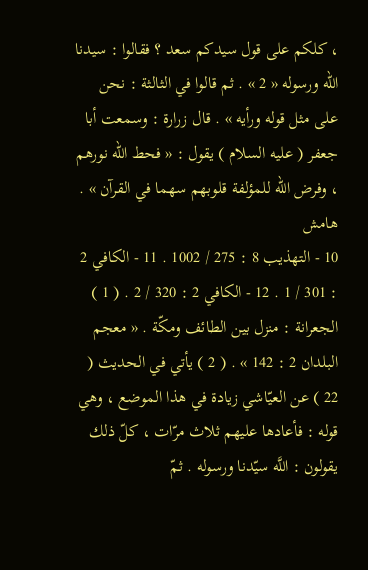، كلكم على قول سيدكم سعد ؟ فقالوا : سيدنا الله ورسوله « 2 » . ثم قالوا في الثالثة : نحن على مثل قوله ورأيه » . قال زرارة : وسمعت أبا جعفر ( عليه السلام ) يقول : « فحط الله نورهم ، وفرض الله للمؤلفة قلوبهم سهما في القرآن » .
هامش
10 - التهذيب 8 : 275 / 1002 . 11 - الكافي 2 : 301 / 1 . 12 - الكافي 2 : 320 / 2 . ( 1 ) الجعرانة : منزل بين الطائف ومكّة . « معجم البلدان 2 : 142 » . ( 2 ) يأتي في الحديث ( 22 ) عن العيّاشي زيادة في هذا الموضع ، وهي قوله : فأعادها عليهم ثلاث مرّات ، كلّ ذلك يقولون : اللَّه سيّدنا ورسوله . ثمّ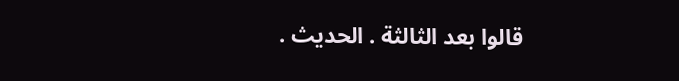قالوا بعد الثالثة . الحديث .